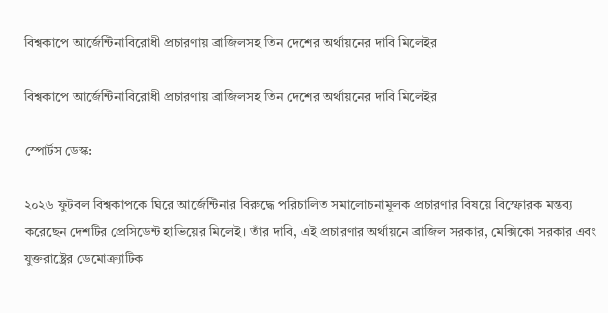বিশ্বকাপে আর্জেন্টিনাবিরোধী প্রচারণায় ব্রাজিলসহ তিন দেশের অর্থায়নের দাবি মিলেইর

বিশ্বকাপে আর্জেন্টিনাবিরোধী প্রচারণায় ব্রাজিলসহ তিন দেশের অর্থায়নের দাবি মিলেইর

স্পোর্টস ডেস্ক:

২০২৬ ফুটবল বিশ্বকাপকে ঘিরে আর্জেন্টিনার বিরুদ্ধে পরিচালিত সমালোচনামূলক প্রচারণার বিষয়ে বিস্ফোরক মন্তব্য করেছেন দেশটির প্রেসিডেন্ট হাভিয়ের মিলেই। তাঁর দাবি, এই প্রচারণার অর্থায়নে ব্রাজিল সরকার, মেক্সিকো সরকার এবং যুক্তরাষ্ট্রের ডেমোক্র্যাটিক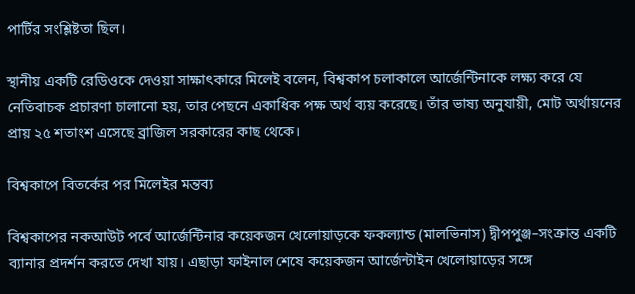পার্টির সংশ্লিষ্টতা ছিল।

স্থানীয় একটি রেডিওকে দেওয়া সাক্ষাৎকারে মিলেই বলেন, বিশ্বকাপ চলাকালে আর্জেন্টিনাকে লক্ষ্য করে যে নেতিবাচক প্রচারণা চালানো হয়, তার পেছনে একাধিক পক্ষ অর্থ ব্যয় করেছে। তাঁর ভাষ্য অনুযায়ী, মোট অর্থায়নের প্রায় ২৫ শতাংশ এসেছে ব্রাজিল সরকারের কাছ থেকে।

বিশ্বকাপে বিতর্কের পর মিলেইর মন্তব্য

বিশ্বকাপের নকআউট পর্বে আর্জেন্টিনার কয়েকজন খেলোয়াড়কে ফকল্যান্ড (মালভিনাস) দ্বীপপুঞ্জ–সংক্রান্ত একটি ব্যানার প্রদর্শন করতে দেখা যায়। এছাড়া ফাইনাল শেষে কয়েকজন আর্জেন্টাইন খেলোয়াড়ের সঙ্গে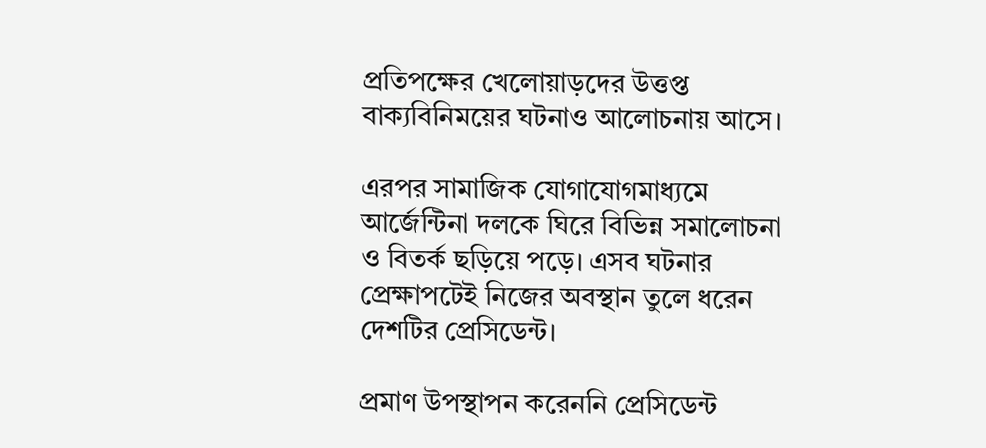প্রতিপক্ষের খেলোয়াড়দের উত্তপ্ত বাক্যবিনিময়ের ঘটনাও আলোচনায় আসে।

এরপর সামাজিক যোগাযোগমাধ্যমে আর্জেন্টিনা দলকে ঘিরে বিভিন্ন সমালোচনা ও বিতর্ক ছড়িয়ে পড়ে। এসব ঘটনার প্রেক্ষাপটেই নিজের অবস্থান তুলে ধরেন দেশটির প্রেসিডেন্ট।

প্রমাণ উপস্থাপন করেননি প্রেসিডেন্ট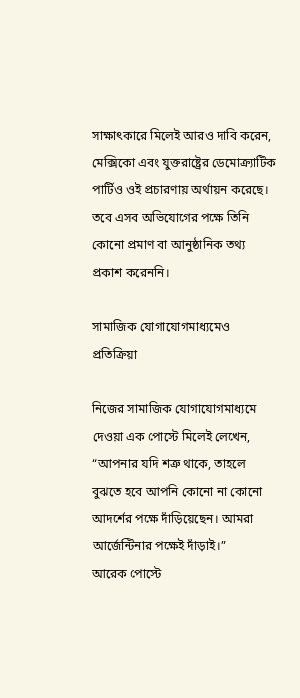সাক্ষাৎকারে মিলেই আরও দাবি করেন, মেক্সিকো এবং যুক্তরাষ্ট্রের ডেমোক্র্যাটিক পার্টিও ওই প্রচারণায় অর্থায়ন করেছে। তবে এসব অভিযোগের পক্ষে তিনি কোনো প্রমাণ বা আনুষ্ঠানিক তথ্য প্রকাশ করেননি।

সামাজিক যোগাযোগমাধ্যমেও প্রতিক্রিয়া

নিজের সামাজিক যোগাযোগমাধ্যমে দেওয়া এক পোস্টে মিলেই লেখেন, “আপনার যদি শত্রু থাকে, তাহলে বুঝতে হবে আপনি কোনো না কোনো আদর্শের পক্ষে দাঁড়িয়েছেন। আমরা আর্জেন্টিনার পক্ষেই দাঁড়াই।”
আরেক পোস্টে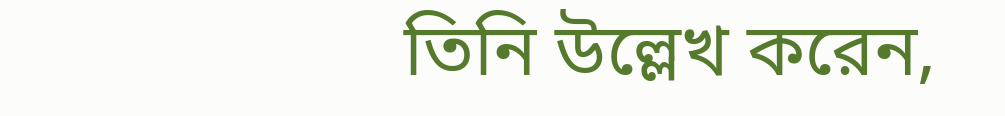তিনি উল্লেখ করেন,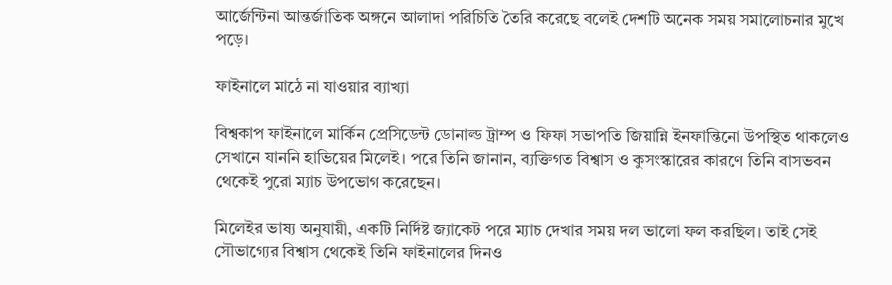আর্জেন্টিনা আন্তর্জাতিক অঙ্গনে আলাদা পরিচিতি তৈরি করেছে বলেই দেশটি অনেক সময় সমালোচনার মুখে পড়ে।

ফাইনালে মাঠে না যাওয়ার ব্যাখ্যা

বিশ্বকাপ ফাইনালে মার্কিন প্রেসিডেন্ট ডোনাল্ড ট্রাম্প ও ফিফা সভাপতি জিয়ান্নি ইনফান্তিনো উপস্থিত থাকলেও সেখানে যাননি হাভিয়ের মিলেই। পরে তিনি জানান, ব্যক্তিগত বিশ্বাস ও কুসংস্কারের কারণে তিনি বাসভবন থেকেই পুরো ম্যাচ উপভোগ করেছেন।

মিলেইর ভাষ্য অনুযায়ী, একটি নির্দিষ্ট জ্যাকেট পরে ম্যাচ দেখার সময় দল ভালো ফল করছিল। তাই সেই সৌভাগ্যের বিশ্বাস থেকেই তিনি ফাইনালের দিনও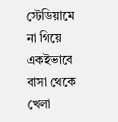স্টেডিয়ামে না গিয়ে একইভাবে বাসা থেকে খেলা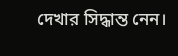দেখার সিদ্ধান্ত নেন।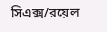সিএক্স/রয়েল